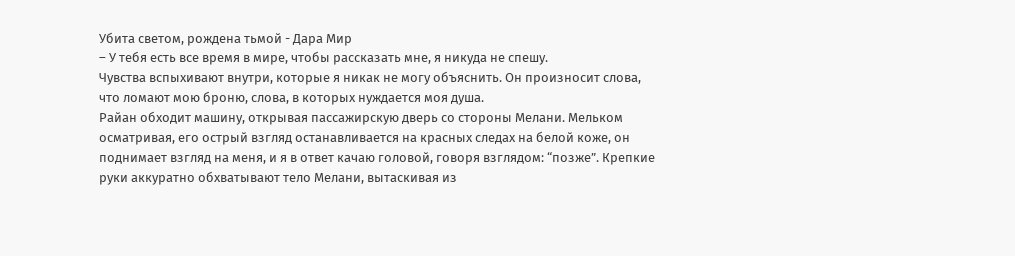Убита светом, рождена тьмой - Дара Мир
– У тебя есть все время в мире, чтобы рассказать мне, я никуда не спешу.
Чувства вспыхивают внутри, которые я никак не могу объяснить. Он произносит слова, что ломают мою броню, слова, в которых нуждается моя душа.
Райан обходит машину, открывая пассажирскую дверь со стороны Мелани. Мельком осматривая, его острый взгляд останавливается на красных следах на белой коже, он поднимает взгляд на меня, и я в ответ качаю головой, говоря взглядом: “позже”. Крепкие руки аккуратно обхватывают тело Мелани, вытаскивая из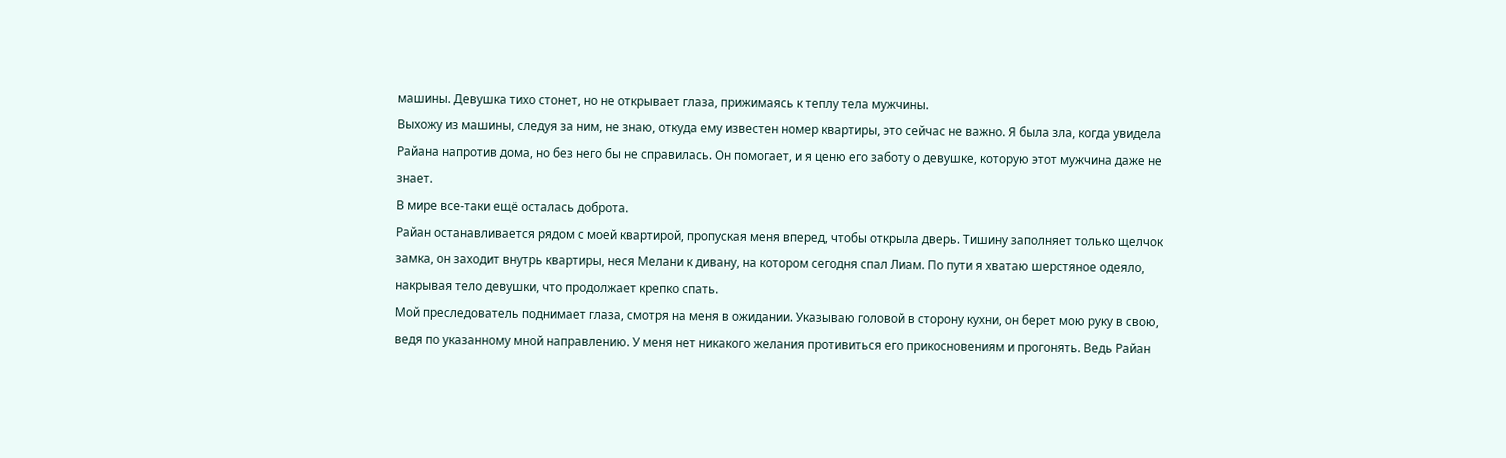машины. Девушка тихо стонет, но не открывает глаза, прижимаясь к теплу тела мужчины.
Выхожу из машины, следуя за ним, не знаю, откуда ему известен номер квартиры, это сейчас не важно. Я была зла, когда увидела Райана напротив дома, но без него бы не справилась. Он помогает, и я ценю его заботу о девушке, которую этот мужчина даже не знает.
В мире все-таки ещё осталась доброта.
Райан останавливается рядом с моей квартирой, пропуская меня вперед, чтобы открыла дверь. Тишину заполняет только щелчок замка, он заходит внутрь квартиры, неся Мелани к дивану, на котором сегодня спал Лиам. По пути я хватаю шерстяное одеяло, накрывая тело девушки, что продолжает крепко спать.
Мой преследователь поднимает глаза, смотря на меня в ожидании. Указываю головой в сторону кухни, он берет мою руку в свою, ведя по указанному мной направлению. У меня нет никакого желания противиться его прикосновениям и прогонять. Ведь Райан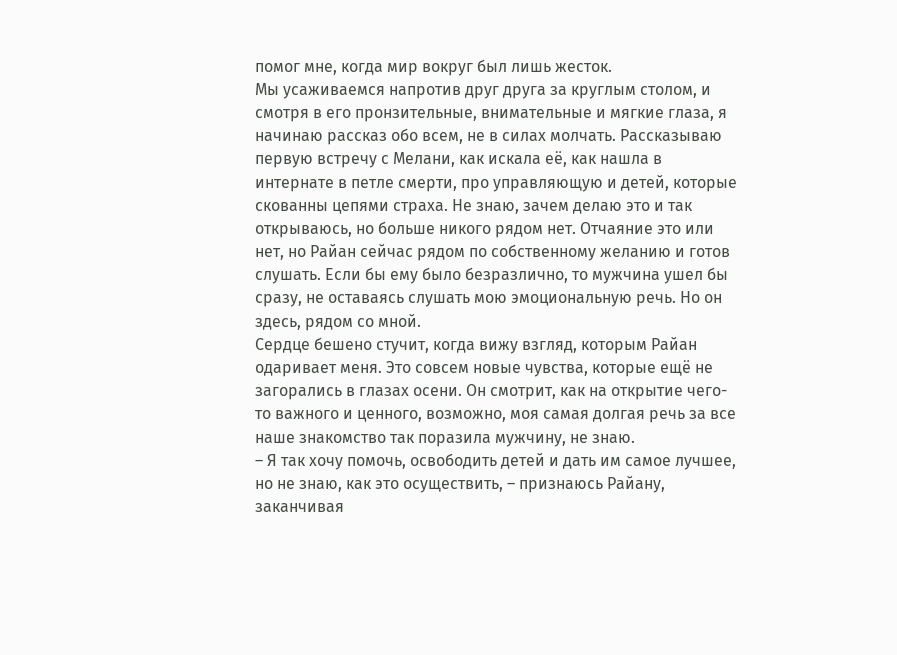помог мне, когда мир вокруг был лишь жесток.
Мы усаживаемся напротив друг друга за круглым столом, и смотря в его пронзительные, внимательные и мягкие глаза, я начинаю рассказ обо всем, не в силах молчать. Рассказываю первую встречу с Мелани, как искала её, как нашла в интернате в петле смерти, про управляющую и детей, которые скованны цепями страха. Не знаю, зачем делаю это и так открываюсь, но больше никого рядом нет. Отчаяние это или нет, но Райан сейчас рядом по собственному желанию и готов слушать. Если бы ему было безразлично, то мужчина ушел бы сразу, не оставаясь слушать мою эмоциональную речь. Но он здесь, рядом со мной.
Сердце бешено стучит, когда вижу взгляд, которым Райан одаривает меня. Это совсем новые чувства, которые ещё не загорались в глазах осени. Он смотрит, как на открытие чего-то важного и ценного, возможно, моя самая долгая речь за все наше знакомство так поразила мужчину, не знаю.
– Я так хочу помочь, освободить детей и дать им самое лучшее, но не знаю, как это осуществить, – признаюсь Райану, заканчивая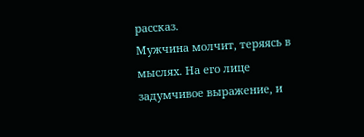рассказ.
Мужчина молчит, теряясь в мыслях. На его лице задумчивое выражение, и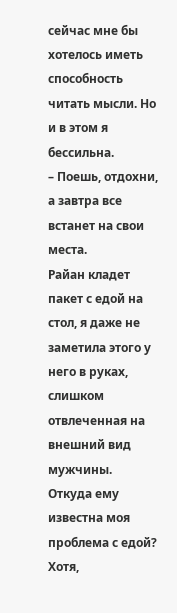сейчас мне бы хотелось иметь способность читать мысли. Но и в этом я бессильна.
– Поешь, отдохни, а завтра все встанет на свои места.
Райан кладет пакет с едой на стол, я даже не заметила этого у него в руках, слишком отвлеченная на внешний вид мужчины.
Откуда ему известна моя проблема с едой? Хотя,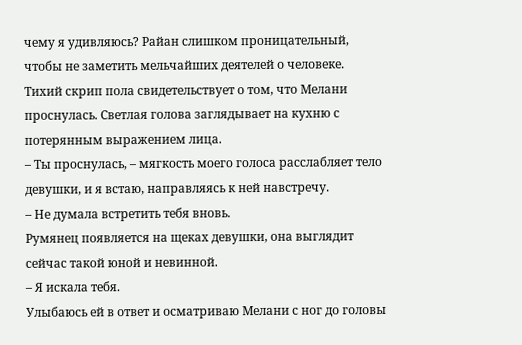чему я удивляюсь? Райан слишком проницательный, чтобы не заметить мельчайших деятелей о человеке.
Тихий скрип пола свидетельствует о том, что Мелани проснулась. Светлая голова заглядывает на кухню с потерянным выражением лица.
– Ты проснулась, – мягкость моего голоса расслабляет тело девушки, и я встаю, направляясь к ней навстречу.
– Не думала встретить тебя вновь.
Румянец появляется на щеках девушки, она выглядит сейчас такой юной и невинной.
– Я искала тебя.
Улыбаюсь ей в ответ и осматриваю Мелани с ног до головы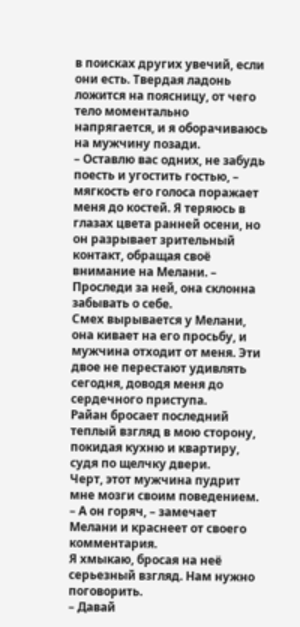в поисках других увечий, если они есть. Твердая ладонь ложится на поясницу, от чего тело моментально напрягается, и я оборачиваюсь на мужчину позади.
– Оставлю вас одних, не забудь поесть и угостить гостью, – мягкость его голоса поражает меня до костей. Я теряюсь в глазах цвета ранней осени, но он разрывает зрительный контакт, обращая своё внимание на Мелани. – Проследи за ней, она склонна забывать о себе.
Смех вырывается у Мелани, она кивает на его просьбу, и мужчина отходит от меня. Эти двое не перестают удивлять сегодня, доводя меня до сердечного приступа.
Райан бросает последний теплый взгляд в мою сторону, покидая кухню и квартиру, судя по щелчку двери.
Черт, этот мужчина пудрит мне мозги своим поведением.
– А он горяч, – замечает Мелани и краснеет от своего комментария.
Я хмыкаю, бросая на неё серьезный взгляд. Нам нужно поговорить.
– Давай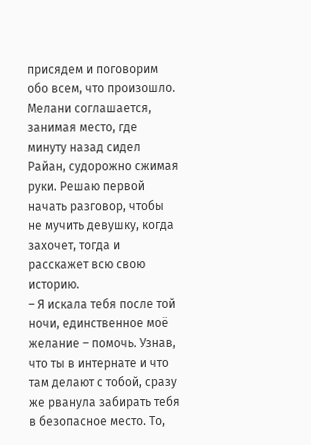присядем и поговорим обо всем, что произошло.
Мелани соглашается, занимая место, где минуту назад сидел Райан, судорожно сжимая руки. Решаю первой начать разговор, чтобы не мучить девушку, когда захочет, тогда и расскажет всю свою историю.
– Я искала тебя после той ночи, единственное моё желание – помочь. Узнав, что ты в интернате и что там делают с тобой, сразу же рванула забирать тебя в безопасное место. То,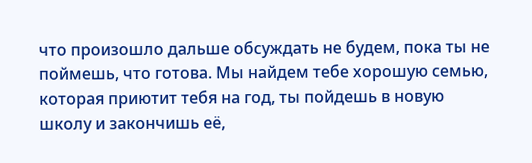что произошло дальше обсуждать не будем, пока ты не поймешь, что готова. Мы найдем тебе хорошую семью, которая приютит тебя на год, ты пойдешь в новую школу и закончишь её,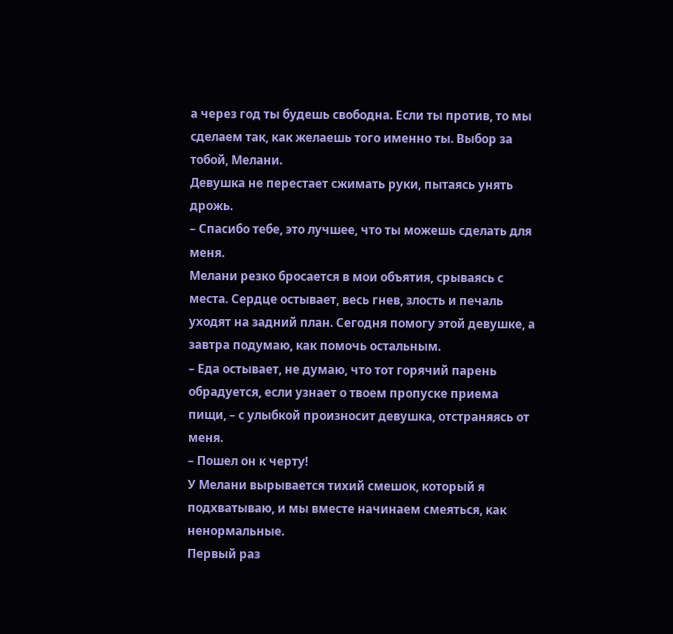а через год ты будешь свободна. Если ты против, то мы сделаем так, как желаешь того именно ты. Выбор за тобой, Мелани.
Девушка не перестает сжимать руки, пытаясь унять дрожь.
– Спасибо тебе, это лучшее, что ты можешь сделать для меня.
Мелани резко бросается в мои объятия, срываясь с места. Сердце остывает, весь гнев, злость и печаль уходят на задний план. Сегодня помогу этой девушке, а завтра подумаю, как помочь остальным.
– Еда остывает, не думаю, что тот горячий парень обрадуется, если узнает о твоем пропуске приема пищи, – с улыбкой произносит девушка, отстраняясь от меня.
– Пошел он к черту!
У Мелани вырывается тихий смешок, который я подхватываю, и мы вместе начинаем смеяться, как ненормальные.
Первый раз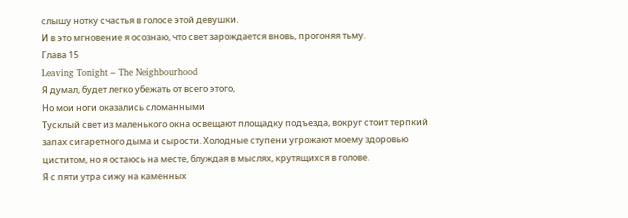слышу нотку счастья в голосе этой девушки.
И в это мгновение я осознаю, что свет зарождается вновь, прогоняя тьму.
Глава 15
Leaving Tonight – The Neighbourhood
Я думал, будет легко убежать от всего этого,
Но мои ноги оказались сломанными
Тусклый свет из маленького окна освещают площадку подъезда, вокруг стоит терпкий запах сигаретного дыма и сырости. Холодные ступени угрожают моему здоровью циститом, но я остаюсь на месте, блуждая в мыслях, крутящихся в голове.
Я с пяти утра сижу на каменных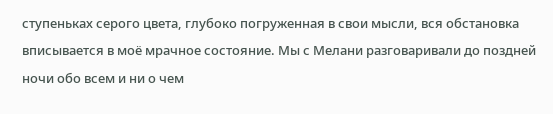ступеньках серого цвета, глубоко погруженная в свои мысли, вся обстановка вписывается в моё мрачное состояние. Мы с Мелани разговаривали до поздней ночи обо всем и ни о чем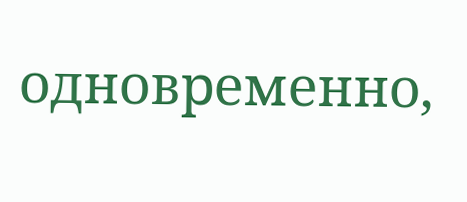одновременно,